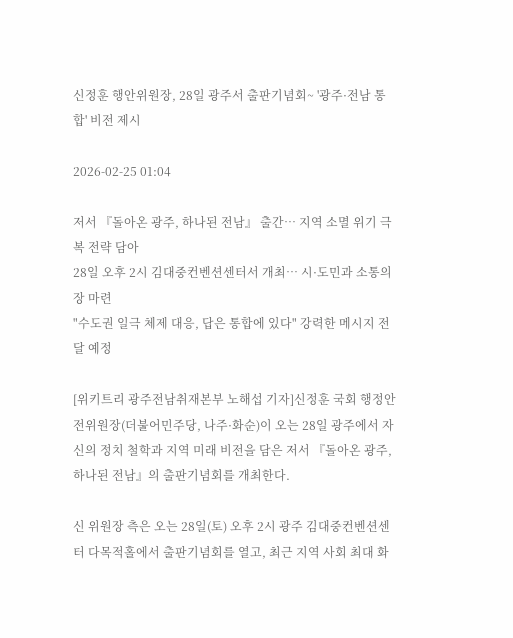신정훈 행안위원장, 28일 광주서 출판기념회~ '광주·전남 통합' 비전 제시

2026-02-25 01:04

저서 『돌아온 광주, 하나된 전남』 출간… 지역 소멸 위기 극복 전략 담아
28일 오후 2시 김대중컨벤션센터서 개최… 시·도민과 소통의 장 마련
"수도권 일극 체제 대응, 답은 통합에 있다" 강력한 메시지 전달 예정

[위키트리 광주전남취재본부 노해섭 기자]신정훈 국회 행정안전위원장(더불어민주당, 나주·화순)이 오는 28일 광주에서 자신의 정치 철학과 지역 미래 비전을 담은 저서 『돌아온 광주, 하나된 전남』의 출판기념회를 개최한다.

신 위원장 측은 오는 28일(토) 오후 2시 광주 김대중컨벤션센터 다목적홀에서 출판기념회를 열고, 최근 지역 사회 최대 화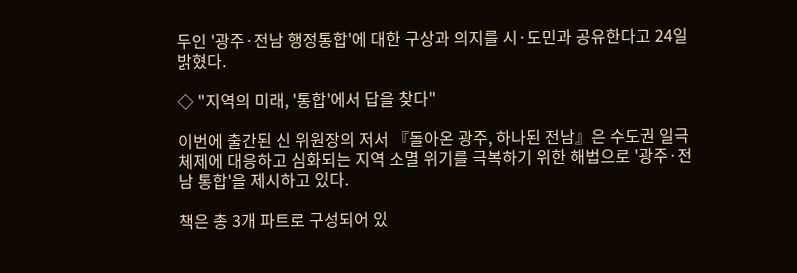두인 '광주·전남 행정통합'에 대한 구상과 의지를 시·도민과 공유한다고 24일 밝혔다.

◇ "지역의 미래, '통합'에서 답을 찾다"

이번에 출간된 신 위원장의 저서 『돌아온 광주, 하나된 전남』은 수도권 일극 체제에 대응하고 심화되는 지역 소멸 위기를 극복하기 위한 해법으로 '광주·전남 통합'을 제시하고 있다.

책은 총 3개 파트로 구성되어 있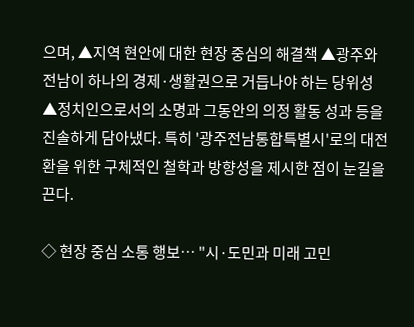으며, ▲지역 현안에 대한 현장 중심의 해결책 ▲광주와 전남이 하나의 경제·생활권으로 거듭나야 하는 당위성 ▲정치인으로서의 소명과 그동안의 의정 활동 성과 등을 진솔하게 담아냈다. 특히 '광주전남통합특별시'로의 대전환을 위한 구체적인 철학과 방향성을 제시한 점이 눈길을 끈다.

◇ 현장 중심 소통 행보… "시·도민과 미래 고민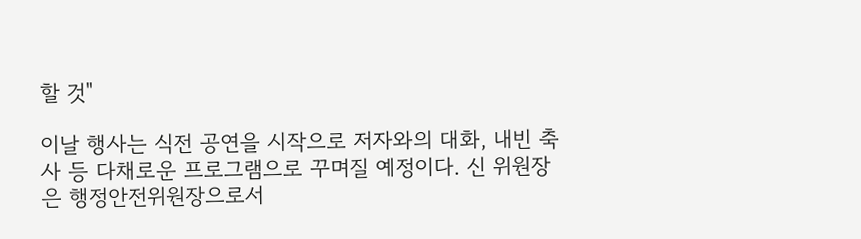할 것"

이날 행사는 식전 공연을 시작으로 저자와의 대화, 내빈 축사 등 다채로운 프로그램으로 꾸며질 예정이다. 신 위원장은 행정안전위원장으로서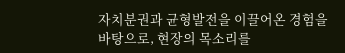자치분권과 균형발전을 이끌어온 경험을 바탕으로, 현장의 목소리를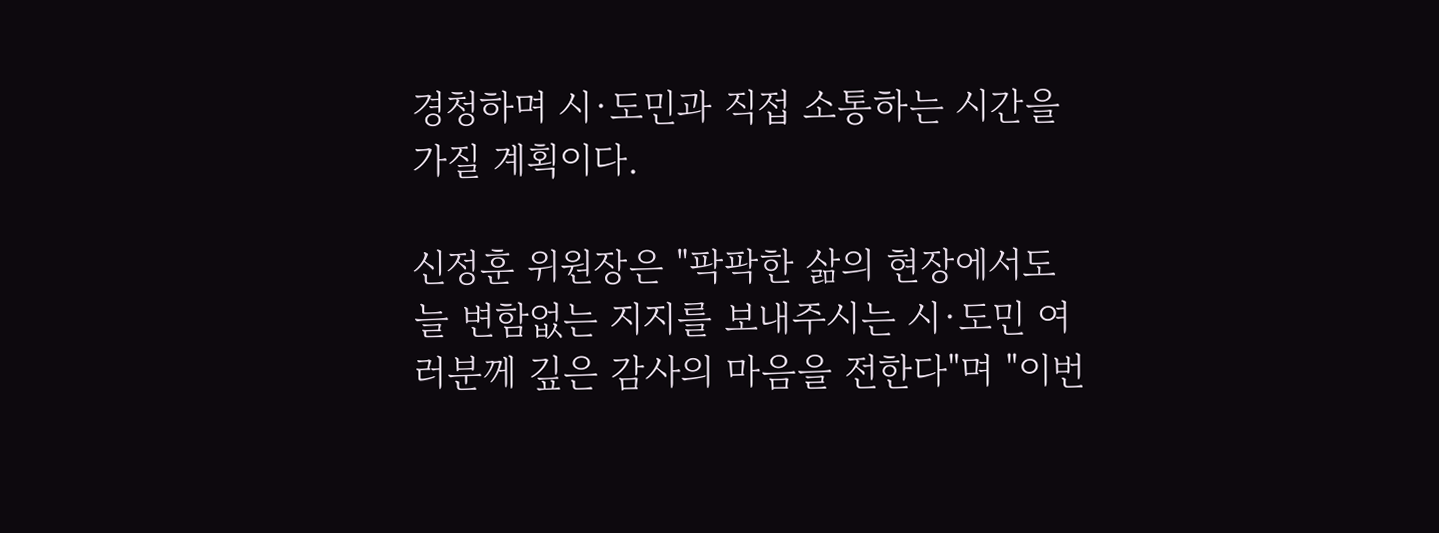경청하며 시·도민과 직접 소통하는 시간을 가질 계획이다.

신정훈 위원장은 "팍팍한 삶의 현장에서도 늘 변함없는 지지를 보내주시는 시·도민 여러분께 깊은 감사의 마음을 전한다"며 "이번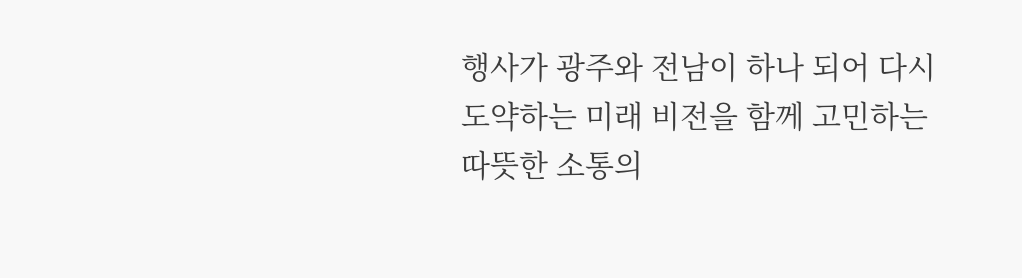행사가 광주와 전남이 하나 되어 다시 도약하는 미래 비전을 함께 고민하는 따뜻한 소통의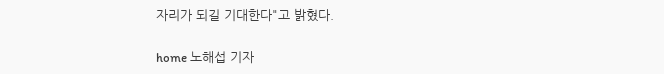자리가 되길 기대한다"고 밝혔다.

home 노해섭 기자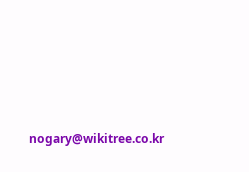nogary@wikitree.co.kr